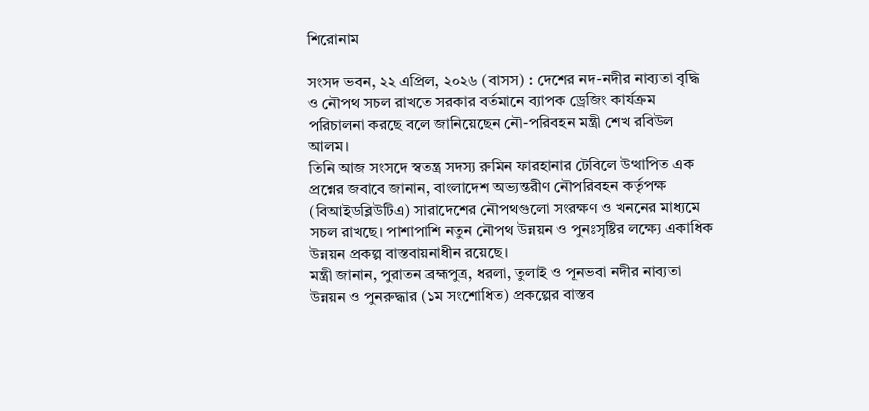শিরোনাম

সংসদ ভবন, ২২ এপ্রিল, ২০২৬ (বাসস) : দেশের নদ-নদীর নাব্যতা বৃদ্ধি ও নৌপথ সচল রাখতে সরকার বর্তমানে ব্যাপক ড্রেজিং কার্যক্রম পরিচালনা করছে বলে জানিয়েছেন নৌ-পরিবহন মন্ত্রী শেখ রবিউল আলম।
তিনি আজ সংসদে স্বতন্ত্র সদস্য রুমিন ফারহানার টেবিলে উত্থাপিত এক প্রশ্নের জবাবে জানান, বাংলাদেশ অভ্যন্তরীণ নৌপরিবহন কর্তৃপক্ষ (বিআইডব্লিউটিএ) সারাদেশের নৌপথগুলো সংরক্ষণ ও খননের মাধ্যমে সচল রাখছে। পাশাপাশি নতুন নৌপথ উন্নয়ন ও পুনঃসৃষ্টির লক্ষ্যে একাধিক উন্নয়ন প্রকল্প বাস্তবায়নাধীন রয়েছে।
মন্ত্রী জানান, পুরাতন ব্রহ্মপুত্র, ধরলা, তুলাই ও পূনভবা নদীর নাব্যতা উন্নয়ন ও পুনরুদ্ধার (১ম সংশোধিত) প্রকল্পের বাস্তব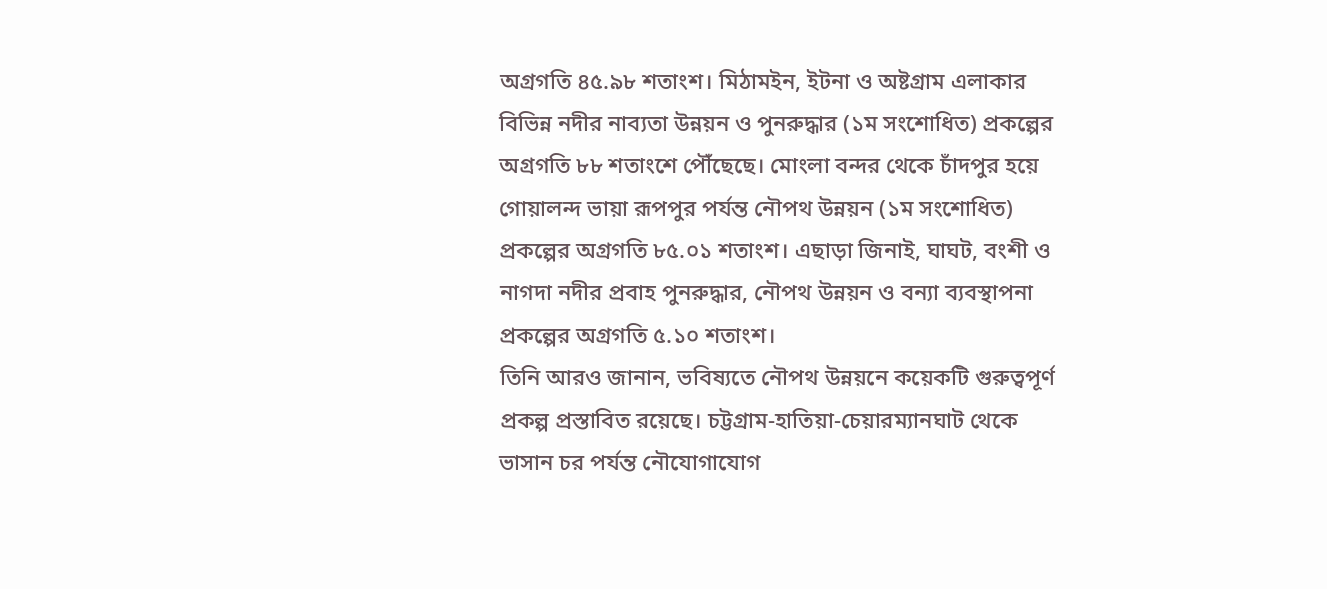অগ্রগতি ৪৫.৯৮ শতাংশ। মিঠামইন, ইটনা ও অষ্টগ্রাম এলাকার বিভিন্ন নদীর নাব্যতা উন্নয়ন ও পুনরুদ্ধার (১ম সংশোধিত) প্রকল্পের অগ্রগতি ৮৮ শতাংশে পৌঁছেছে। মোংলা বন্দর থেকে চাঁদপুর হয়ে গোয়ালন্দ ভায়া রূপপুর পর্যন্ত নৌপথ উন্নয়ন (১ম সংশোধিত) প্রকল্পের অগ্রগতি ৮৫.০১ শতাংশ। এছাড়া জিনাই, ঘাঘট, বংশী ও নাগদা নদীর প্রবাহ পুনরুদ্ধার, নৌপথ উন্নয়ন ও বন্যা ব্যবস্থাপনা প্রকল্পের অগ্রগতি ৫.১০ শতাংশ।
তিনি আরও জানান, ভবিষ্যতে নৌপথ উন্নয়নে কয়েকটি গুরুত্বপূর্ণ প্রকল্প প্রস্তাবিত রয়েছে। চট্টগ্রাম-হাতিয়া-চেয়ারম্যানঘাট থেকে ভাসান চর পর্যন্ত নৌযোগাযোগ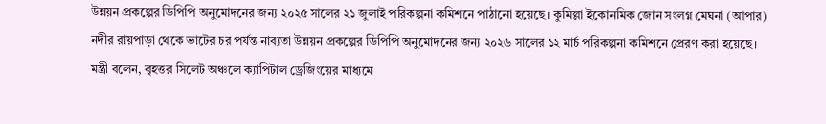উন্নয়ন প্রকল্পের ডিপিপি অনুমোদনের জন্য ২০২৫ সালের ২১ জুলাই পরিকল্পনা কমিশনে পাঠানো হয়েছে। কুমিল্লা ইকোনমিক জোন সংলগ্ন মেঘনা (আপার) নদীর রায়পাড়া থেকে ভাটের চর পর্যন্ত নাব্যতা উন্নয়ন প্রকল্পের ডিপিপি অনুমোদনের জন্য ২০২৬ সালের ১২ মার্চ পরিকল্পনা কমিশনে প্রেরণ করা হয়েছে।
মন্ত্রী বলেন, বৃহত্তর সিলেট অঞ্চলে ক্যাপিটাল ড্রেজিংয়ের মাধ্যমে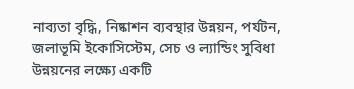নাব্যতা বৃদ্ধি, নিষ্কাশন ব্যবস্থার উন্নয়ন, পর্যটন, জলাভূমি ইকোসিস্টেম, সেচ ও ল্যান্ডিং সুবিধা উন্নয়নের লক্ষ্যে একটি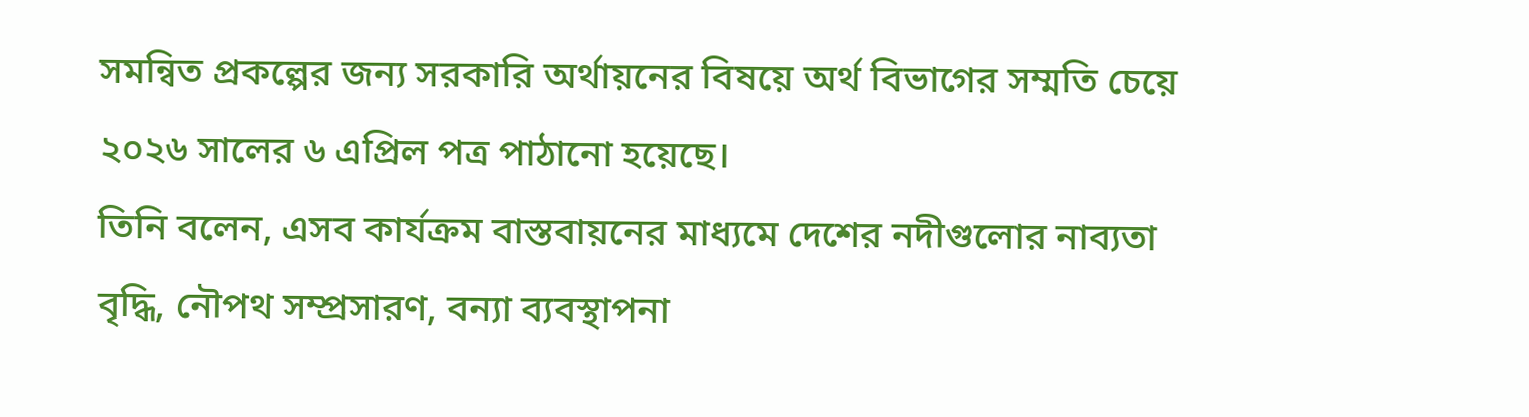সমন্বিত প্রকল্পের জন্য সরকারি অর্থায়নের বিষয়ে অর্থ বিভাগের সম্মতি চেয়ে ২০২৬ সালের ৬ এপ্রিল পত্র পাঠানো হয়েছে।
তিনি বলেন, এসব কার্যক্রম বাস্তবায়নের মাধ্যমে দেশের নদীগুলোর নাব্যতা বৃদ্ধি, নৌপথ সম্প্রসারণ, বন্যা ব্যবস্থাপনা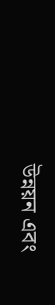উন্নয়ন এবং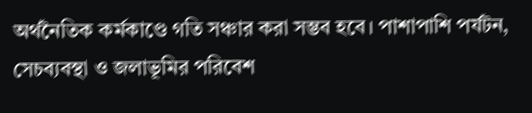অর্থনৈতিক কর্মকাণ্ডে গতি সঞ্চার করা সম্ভব হবে। পাশাপাশি পর্যটন, সেচব্যবস্থা ও জলাভূমির পরিবেশ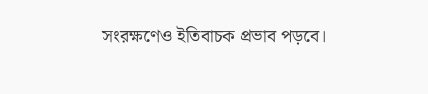সংরক্ষণেও ইতিবাচক প্রভাব পড়বে।